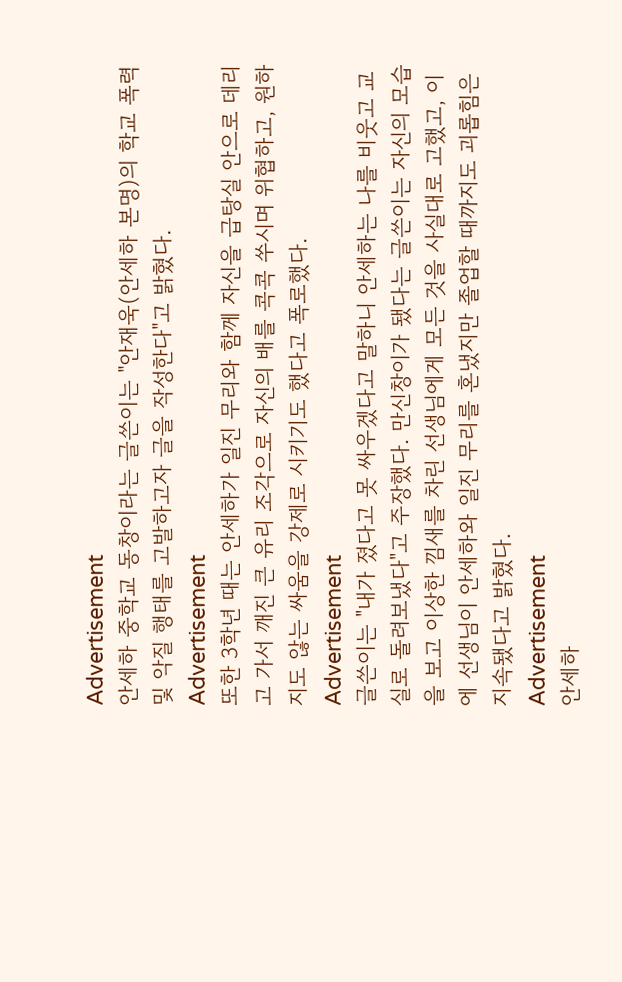Advertisement
안세하 중학교 동창이라는 글쓴이는 "안재욱(안세하 본명)의 학교 폭력 및 악질 행태를 고발하고자 글을 작성한다"고 밝혔다.
Advertisement
또한 3학년 때는 안세하가 일진 무리와 함께 자신을 급탕실 안으로 데리고 가서 깨진 큰 유리 조각으로 자신의 배를 콕콕 쑤시며 위협하고, 원하지도 않는 싸움을 강제로 시키기도 했다고 폭로했다.
Advertisement
글쓴이는 "내가 졌다고 못 싸우겠다고 말하니 안세하는 나를 비웃고 교실로 돌려보냈다"고 주장했다. 만신창이가 됐다는 글쓴이는 자신의 모습을 보고 이상한 낌새를 차린 선생님에게 모든 것을 사실대로 고했고, 이에 선생님이 안세하와 일진 무리를 혼냈지만 졸업할 때까지도 괴롭힘은 지속됐다고 밝혔다.
Advertisement
안세하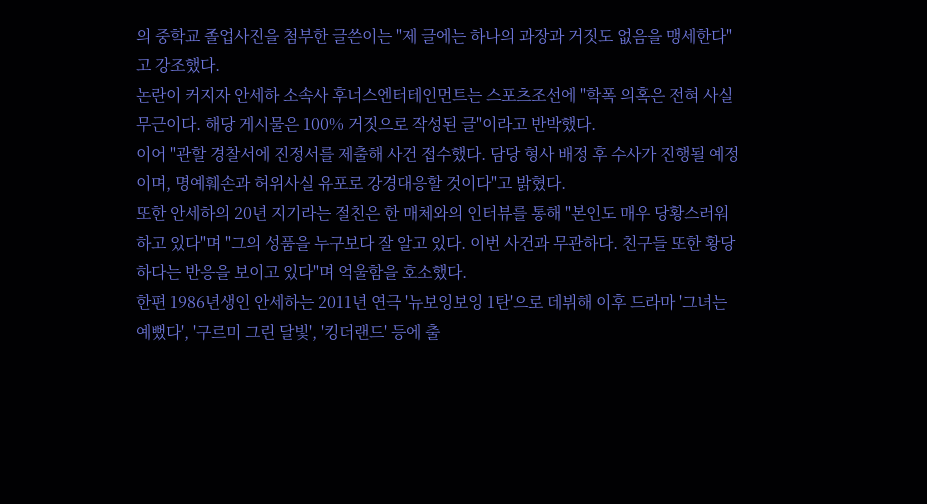의 중학교 졸업사진을 첨부한 글쓴이는 "제 글에는 하나의 과장과 거짓도 없음을 맹세한다"고 강조했다.
논란이 커지자 안세하 소속사 후너스엔터테인먼트는 스포츠조선에 "학폭 의혹은 전혀 사실무근이다. 해당 게시물은 100% 거짓으로 작성된 글"이라고 반박했다.
이어 "관할 경찰서에 진정서를 제출해 사건 접수했다. 담당 형사 배정 후 수사가 진행될 예정이며, 명예훼손과 허위사실 유포로 강경대응할 것이다"고 밝혔다.
또한 안세하의 20년 지기라는 절친은 한 매체와의 인터뷰를 통해 "본인도 매우 당황스러워하고 있다"며 "그의 성품을 누구보다 잘 알고 있다. 이번 사건과 무관하다. 친구들 또한 황당하다는 반응을 보이고 있다"며 억울함을 호소했다.
한편 1986년생인 안세하는 2011년 연극 '뉴보잉보잉 1탄'으로 데뷔해 이후 드라마 '그녀는 예뻤다', '구르미 그린 달빛', '킹더랜드' 등에 출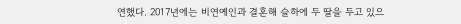연했다. 2017년에는 비연예인과 결혼해 슬하에 두 딸을 두고 있으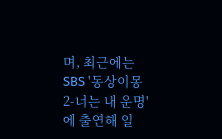며, 최근에는 SBS '동상이몽2-너는 내 운명'에 출연해 일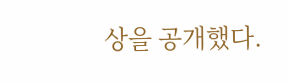상을 공개했다.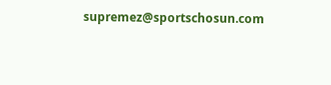supremez@sportschosun.com